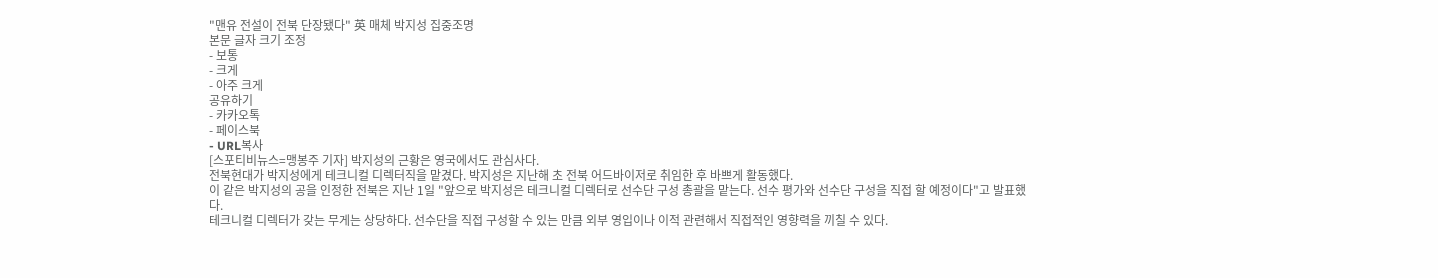"맨유 전설이 전북 단장됐다" 英 매체 박지성 집중조명
본문 글자 크기 조정
- 보통
- 크게
- 아주 크게
공유하기
- 카카오톡
- 페이스북
- URL복사
[스포티비뉴스=맹봉주 기자] 박지성의 근황은 영국에서도 관심사다.
전북현대가 박지성에게 테크니컬 디렉터직을 맡겼다. 박지성은 지난해 초 전북 어드바이저로 취임한 후 바쁘게 활동했다.
이 같은 박지성의 공을 인정한 전북은 지난 1일 "앞으로 박지성은 테크니컬 디렉터로 선수단 구성 총괄을 맡는다. 선수 평가와 선수단 구성을 직접 할 예정이다"고 발표했다.
테크니컬 디렉터가 갖는 무게는 상당하다. 선수단을 직접 구성할 수 있는 만큼 외부 영입이나 이적 관련해서 직접적인 영향력을 끼칠 수 있다.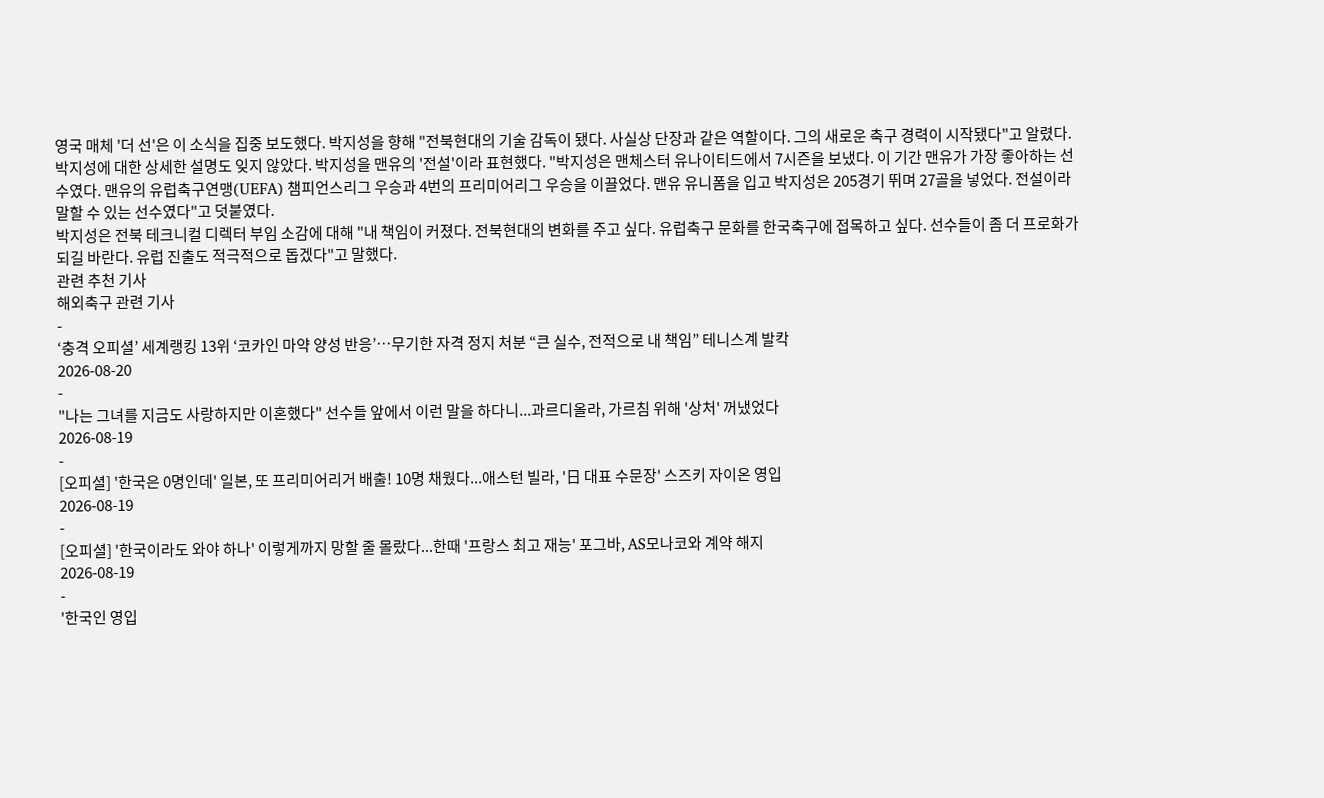영국 매체 '더 선'은 이 소식을 집중 보도했다. 박지성을 향해 "전북현대의 기술 감독이 됐다. 사실상 단장과 같은 역할이다. 그의 새로운 축구 경력이 시작됐다"고 알렸다.
박지성에 대한 상세한 설명도 잊지 않았다. 박지성을 맨유의 '전설'이라 표현했다. "박지성은 맨체스터 유나이티드에서 7시즌을 보냈다. 이 기간 맨유가 가장 좋아하는 선수였다. 맨유의 유럽축구연맹(UEFA) 챔피언스리그 우승과 4번의 프리미어리그 우승을 이끌었다. 맨유 유니폼을 입고 박지성은 205경기 뛰며 27골을 넣었다. 전설이라 말할 수 있는 선수였다"고 덧붙였다.
박지성은 전북 테크니컬 디렉터 부임 소감에 대해 "내 책임이 커졌다. 전북현대의 변화를 주고 싶다. 유럽축구 문화를 한국축구에 접목하고 싶다. 선수들이 좀 더 프로화가 되길 바란다. 유럽 진출도 적극적으로 돕겠다"고 말했다.
관련 추천 기사
해외축구 관련 기사
-
‘충격 오피셜’ 세계랭킹 13위 ‘코카인 마약 양성 반응’…무기한 자격 정지 처분 “큰 실수, 전적으로 내 책임” 테니스계 발칵
2026-08-20
-
"나는 그녀를 지금도 사랑하지만 이혼했다" 선수들 앞에서 이런 말을 하다니...과르디올라, 가르침 위해 '상처' 꺼냈었다
2026-08-19
-
[오피셜] '한국은 0명인데' 일본, 또 프리미어리거 배출! 10명 채웠다...애스턴 빌라, '日 대표 수문장' 스즈키 자이온 영입
2026-08-19
-
[오피셜] '한국이라도 와야 하나' 이렇게까지 망할 줄 몰랐다...한때 '프랑스 최고 재능' 포그바, AS모나코와 계약 해지
2026-08-19
-
'한국인 영입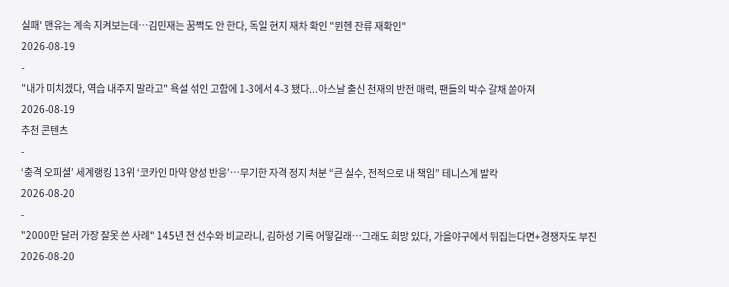실패' 맨유는 계속 지켜보는데…김민재는 꿈쩍도 안 한다, 독일 현지 재차 확인 "뮌헨 잔류 재확인"
2026-08-19
-
"내가 미치겠다, 역습 내주지 말라고" 욕설 섞인 고함에 1-3에서 4-3 됐다...아스날 출신 천재의 반전 매력, 팬들의 박수 갈채 쏟아져
2026-08-19
추천 콘텐츠
-
‘충격 오피셜’ 세계랭킹 13위 ‘코카인 마약 양성 반응’…무기한 자격 정지 처분 “큰 실수, 전적으로 내 책임” 테니스계 발칵
2026-08-20
-
"2000만 달러 가장 잘못 쓴 사례" 145년 전 선수와 비교라니, 김하성 기록 어떻길래…그래도 희망 있다, 가을야구에서 뒤집는다면+경쟁자도 부진
2026-08-20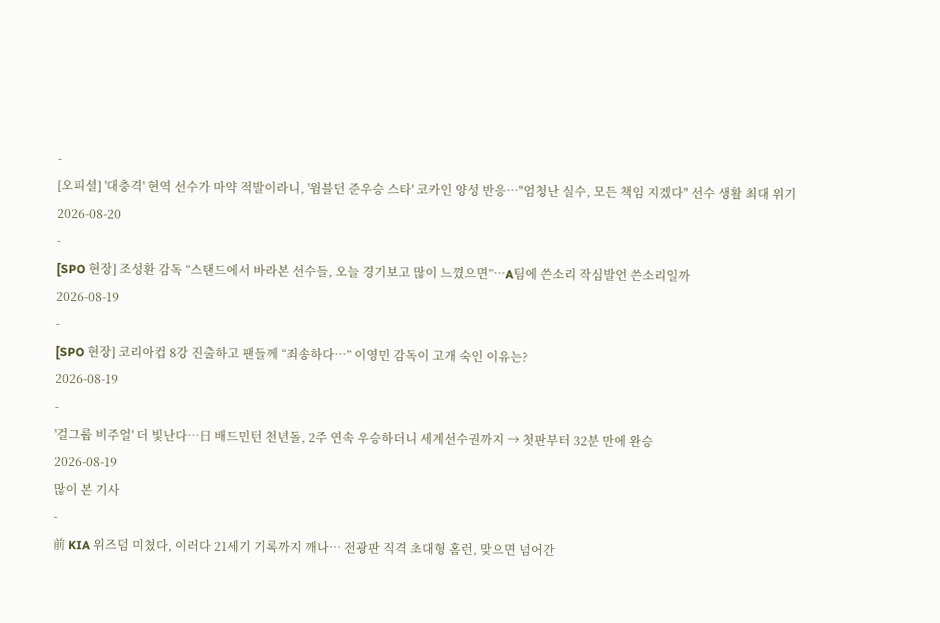-
[오피셜] '대충격' 현역 선수가 마약 적발이라니, '윔블던 준우승 스타' 코카인 양성 반응…"엄청난 실수, 모든 책임 지겠다" 선수 생활 최대 위기
2026-08-20
-
[SPO 현장] 조성환 감독 “스탠드에서 바라본 선수들, 오늘 경기보고 많이 느꼈으면”…A팀에 쓴소리 작심발언 쓴소리일까
2026-08-19
-
[SPO 현장] 코리아컵 8강 진출하고 팬들께 “죄송하다…” 이영민 감독이 고개 숙인 이유는?
2026-08-19
-
'걸그룹 비주얼' 더 빛난다…日 배드민턴 천년돌, 2주 연속 우승하더니 세계선수권까지 → 첫판부터 32분 만에 완승
2026-08-19
많이 본 기사
-
前 KIA 위즈덤 미쳤다, 이러다 21세기 기록까지 깨나… 전광판 직격 초대형 홈런, 맞으면 넘어간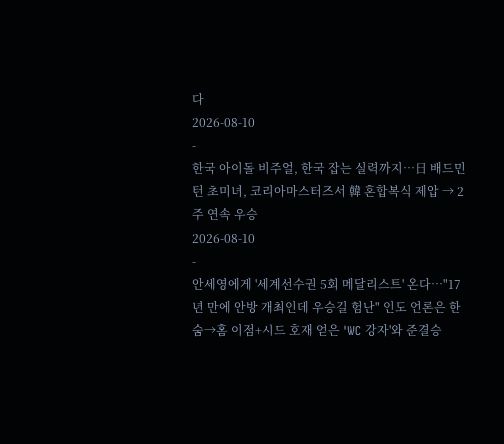다
2026-08-10
-
한국 아이돌 비주얼, 한국 잡는 실력까지…日 배드민턴 초미녀, 코리아마스터즈서 韓 혼합복식 제압 → 2주 연속 우승
2026-08-10
-
안세영에게 '세계선수권 5회 메달리스트' 온다…"17년 만에 안방 개최인데 우승길 험난" 인도 언론은 한숨→홈 이점+시드 호재 얻은 'WC 강자'와 준결승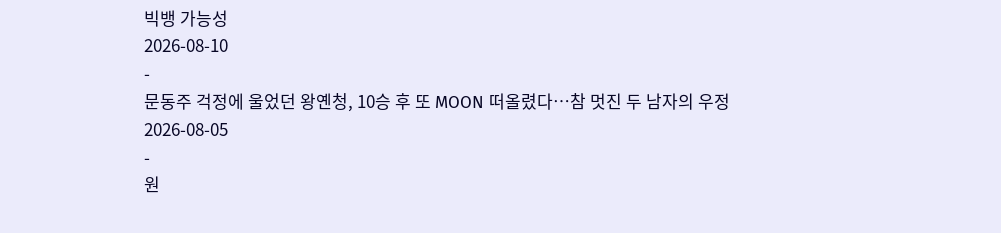빅뱅 가능성
2026-08-10
-
문동주 걱정에 울었던 왕옌청, 10승 후 또 MOON 떠올렸다…참 멋진 두 남자의 우정
2026-08-05
-
원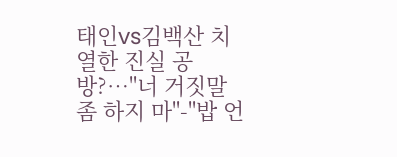태인vs김백산 치열한 진실 공방?…"너 거짓말 좀 하지 마"-"밥 언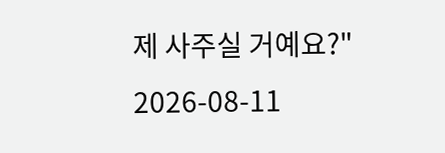제 사주실 거예요?"
2026-08-11